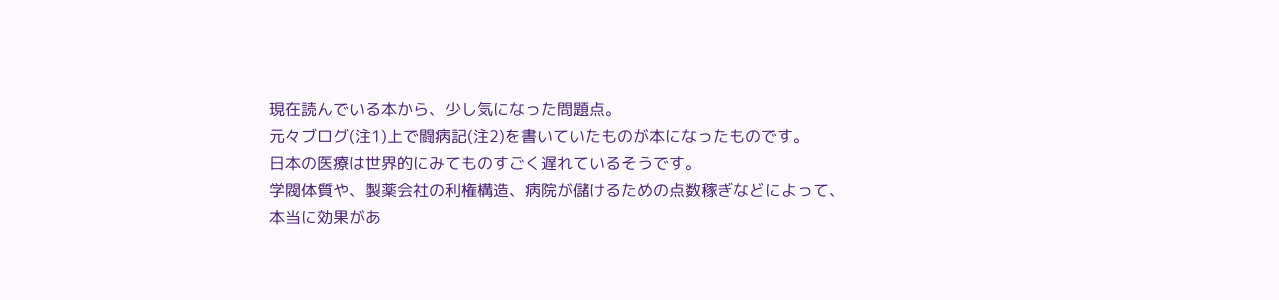現在読んでいる本から、少し気になった問題点。
元々ブログ(注1)上で闘病記(注2)を書いていたものが本になったものです。
日本の医療は世界的にみてものすごく遅れているそうです。
学閥体質や、製薬会社の利権構造、病院が儲けるための点数稼ぎなどによって、
本当に効果があ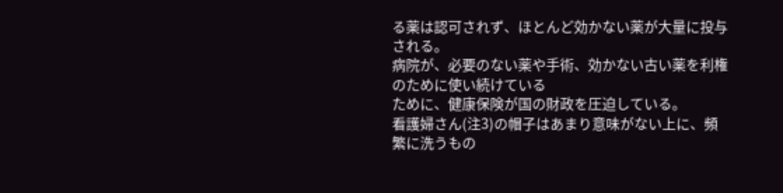る薬は認可されず、ほとんど効かない薬が大量に投与される。
病院が、必要のない薬や手術、効かない古い薬を利権のために使い続けている
ために、健康保険が国の財政を圧迫している。
看護婦さん(注3)の帽子はあまり意味がない上に、頻繁に洗うもの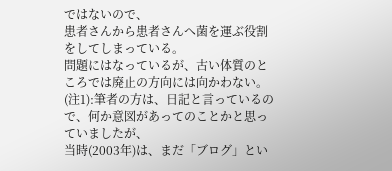ではないので、
患者さんから患者さんへ菌を運ぶ役割をしてしまっている。
問題にはなっているが、古い体質のところでは廃止の方向には向かわない。
(注1):筆者の方は、日記と言っているので、何か意図があってのことかと思っていましたが、
当時(2003年)は、まだ「ブログ」とい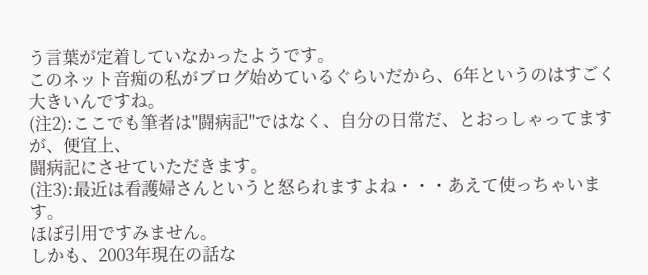う言葉が定着していなかったようです。
このネット音痴の私がブログ始めているぐらいだから、6年というのはすごく大きいんですね。
(注2):ここでも筆者は"闘病記"ではなく、自分の日常だ、とおっしゃってますが、便宜上、
闘病記にさせていただきます。
(注3):最近は看護婦さんというと怒られますよね・・・あえて使っちゃいます。
ほぼ引用ですみません。
しかも、2003年現在の話な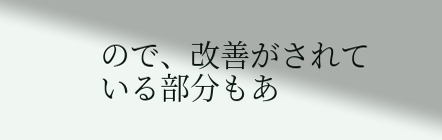ので、改善がされている部分もあ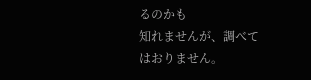るのかも
知れませんが、調べてはおりません。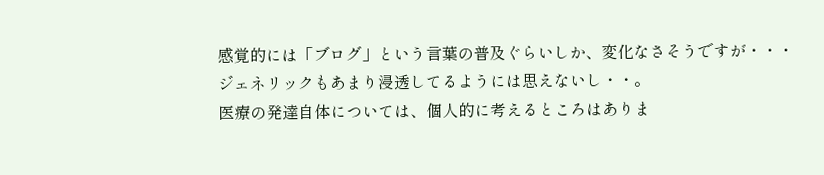感覚的には「ブログ」という言葉の普及ぐらいしか、変化なさそうですが・・・
ジェネリックもあまり浸透してるようには思えないし・・。
医療の発達自体については、個人的に考えるところはありま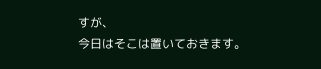すが、
今日はそこは置いておきます。